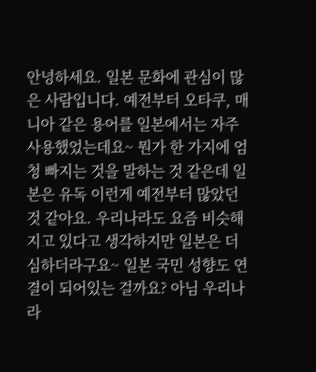안녕하세요. 일본 문화에 관심이 많은 사람입니다. 예전부터 오타쿠, 매니아 같은 용어를 일본에서는 자주 사용했었는데요~ 뭔가 한 가지에 엄청 빠지는 것을 말하는 것 같은데 일본은 유독 이런게 예전부터 많았던 것 같아요. 우리나라도 요즘 비슷해지고 있다고 생각하지만 일본은 더 심하더라구요~ 일본 국민 성향도 연결이 되어있는 걸까요? 아님 우리나라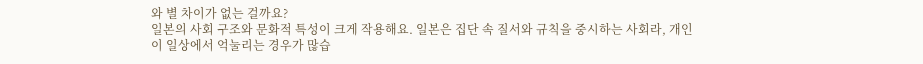와 별 차이가 없는 걸까요?
일본의 사회 구조와 문화적 특성이 크게 작용해요. 일본은 집단 속 질서와 규칙을 중시하는 사회라, 개인이 일상에서 억눌리는 경우가 많습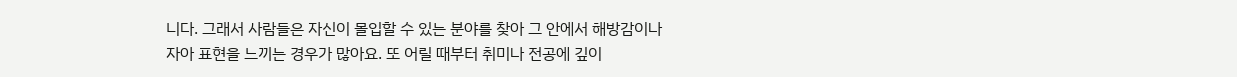니다. 그래서 사람들은 자신이 몰입할 수 있는 분야를 찾아 그 안에서 해방감이나 자아 표현을 느끼는 경우가 많아요. 또 어릴 때부터 취미나 전공에 깊이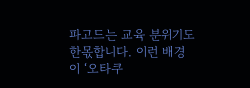파고드는 교육 분위기도 한몫합니다. 이런 배경이 ‘오타쿠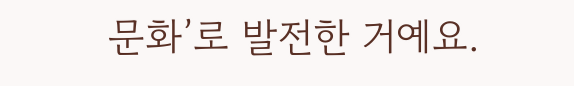문화’로 발전한 거예요.